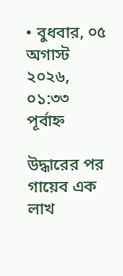• বুধবার, ০৫ অগাস্ট ২০২৬, ০১:৩৩ পূর্বাহ্ন

উদ্ধারের পর গায়েব এক লাখ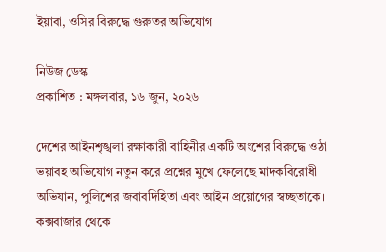ইয়াবা, ওসির বিরুদ্ধে গুরুতর অভিযোগ

নিউজ ডেস্ক
প্রকাশিত : মঙ্গলবার, ১৬ জুন, ২০২৬

দেশের আইনশৃঙ্খলা রক্ষাকারী বাহিনীর একটি অংশের বিরুদ্ধে ওঠা ভয়াবহ অভিযোগ নতুন করে প্রশ্নের মুখে ফেলেছে মাদকবিরোধী অভিযান, পুলিশের জবাবদিহিতা এবং আইন প্রয়োগের স্বচ্ছতাকে। কক্সবাজার থেকে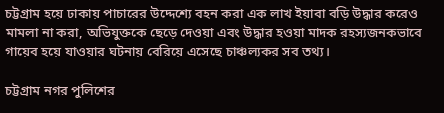চট্টগ্রাম হয়ে ঢাকায় পাচারের উদ্দেশ্যে বহন করা এক লাখ ইয়াবা বড়ি উদ্ধার করেও মামলা না করা, অভিযুক্তকে ছেড়ে দেওয়া এবং উদ্ধার হওয়া মাদক রহস্যজনকভাবে গায়েব হয়ে যাওয়ার ঘটনায় বেরিয়ে এসেছে চাঞ্চল্যকর সব তথ্য।

চট্টগ্রাম নগর পুলিশের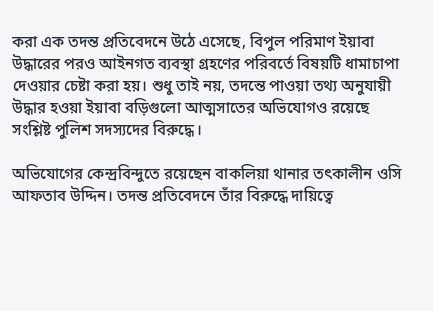করা এক তদন্ত প্রতিবেদনে উঠে এসেছে, বিপুল পরিমাণ ইয়াবা উদ্ধারের পরও আইনগত ব্যবস্থা গ্রহণের পরিবর্তে বিষয়টি ধামাচাপা দেওয়ার চেষ্টা করা হয়। শুধু তাই নয়, তদন্তে পাওয়া তথ্য অনুযায়ী উদ্ধার হওয়া ইয়াবা বড়িগুলো আত্মসাতের অভিযোগও রয়েছে সংশ্লিষ্ট পুলিশ সদস্যদের বিরুদ্ধে।

অভিযোগের কেন্দ্রবিন্দুতে রয়েছেন বাকলিয়া থানার তৎকালীন ওসি আফতাব উদ্দিন। তদন্ত প্রতিবেদনে তাঁর বিরুদ্ধে দায়িত্বে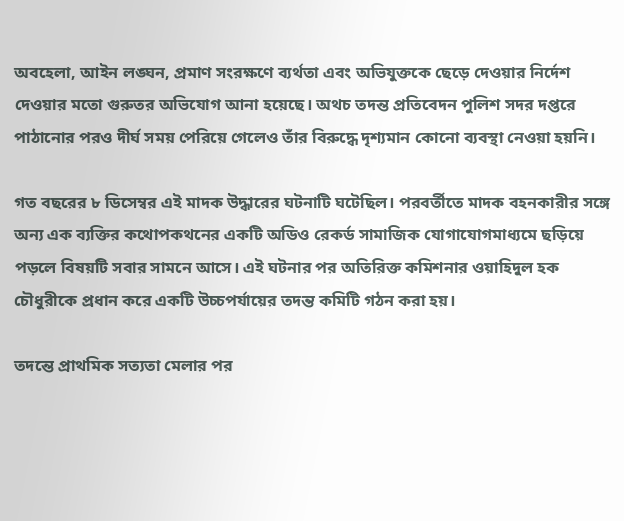অবহেলা, আইন লঙ্ঘন, প্রমাণ সংরক্ষণে ব্যর্থতা এবং অভিযুক্তকে ছেড়ে দেওয়ার নির্দেশ দেওয়ার মতো গুরুতর অভিযোগ আনা হয়েছে। অথচ তদন্ত প্রতিবেদন পুলিশ সদর দপ্তরে পাঠানোর পরও দীর্ঘ সময় পেরিয়ে গেলেও তাঁর বিরুদ্ধে দৃশ্যমান কোনো ব্যবস্থা নেওয়া হয়নি।

গত বছরের ৮ ডিসেম্বর এই মাদক উদ্ধারের ঘটনাটি ঘটেছিল। পরবর্তীতে মাদক বহনকারীর সঙ্গে অন্য এক ব্যক্তির কথোপকথনের একটি অডিও রেকর্ড সামাজিক যোগাযোগমাধ্যমে ছড়িয়ে পড়লে বিষয়টি সবার সামনে আসে। এই ঘটনার পর অতিরিক্ত কমিশনার ওয়াহিদুল হক চৌধুরীকে প্রধান করে একটি উচ্চপর্যায়ের তদন্ত কমিটি গঠন করা হয়।

তদন্তে প্রাথমিক সত্যতা মেলার পর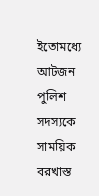ইতোমধ্যে আটজন পুলিশ সদস্যকে সাময়িক বরখাস্ত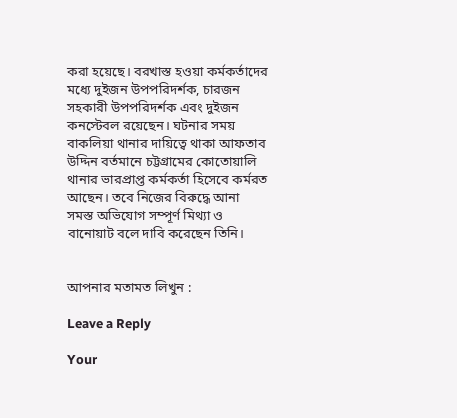করা হয়েছে। বরখাস্ত হওয়া কর্মকর্তাদের মধ্যে দুইজন উপপরিদর্শক, চারজন সহকারী উপপরিদর্শক এবং দুইজন কনস্টেবল রয়েছেন। ঘটনার সময় বাকলিয়া থানার দায়িত্বে থাকা আফতাব উদ্দিন বর্তমানে চট্টগ্রামের কোতোয়ালি থানার ভারপ্রাপ্ত কর্মকর্তা হিসেবে কর্মরত আছেন। তবে নিজের বিরুদ্ধে আনা সমস্ত অভিযোগ সম্পূর্ণ মিথ্যা ও বানোয়াট বলে দাবি করেছেন তিনি।


আপনার মতামত লিখুন :

Leave a Reply

Your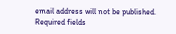email address will not be published. Required fields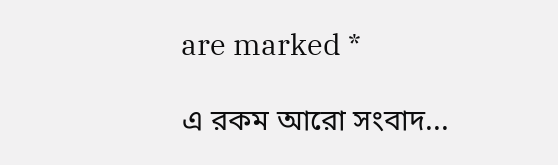are marked *

এ রকম আরো সংবাদ...